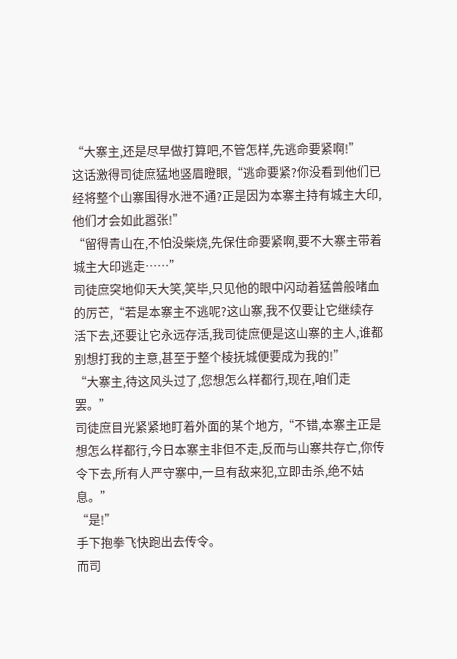“大寨主,还是尽早做打算吧,不管怎样,先逃命要紧啊!”
这话激得司徒庶猛地竖眉瞪眼,“逃命要紧?你没看到他们已经将整个山寨围得水泄不通?正是因为本寨主持有城主大印,他们才会如此嚣张!”
“留得青山在,不怕没柴烧,先保住命要紧啊,要不大寨主带着城主大印逃走……”
司徒庶突地仰天大笑,笑毕,只见他的眼中闪动着猛兽般啫血的厉芒,“若是本寨主不逃呢?这山寨,我不仅要让它继续存活下去,还要让它永远存活,我司徒庶便是这山寨的主人,谁都别想打我的主意,甚至于整个棱抚城便要成为我的!”
“大寨主,待这风头过了,您想怎么样都行,现在,咱们走罢。”
司徒庶目光紧紧地盯着外面的某个地方,“不错,本寨主正是想怎么样都行,今日本寨主非但不走,反而与山寨共存亡,你传令下去,所有人严守寨中,一旦有敌来犯,立即击杀,绝不姑息。”
“是!”
手下抱拳飞快跑出去传令。
而司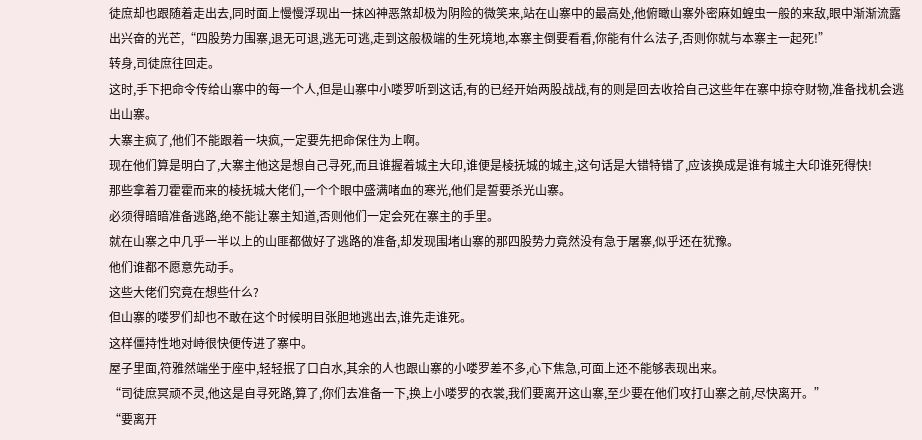徒庶却也跟随着走出去,同时面上慢慢浮现出一抹凶神恶煞却极为阴险的微笑来,站在山寨中的最高处,他俯瞰山寨外密麻如蝗虫一般的来敌,眼中渐渐流露出兴奋的光芒,“四股势力围寨,退无可退,逃无可逃,走到这般极端的生死境地,本寨主倒要看看,你能有什么法子,否则你就与本寨主一起死!”
转身,司徒庶往回走。
这时,手下把命令传给山寨中的每一个人,但是山寨中小喽罗听到这话,有的已经开始两股战战,有的则是回去收拾自己这些年在寨中掠夺财物,准备找机会逃出山寨。
大寨主疯了,他们不能跟着一块疯,一定要先把命保住为上啊。
现在他们算是明白了,大寨主他这是想自己寻死,而且谁握着城主大印,谁便是棱抚城的城主,这句话是大错特错了,应该换成是谁有城主大印谁死得快!
那些拿着刀霍霍而来的棱抚城大佬们,一个个眼中盛满啫血的寒光,他们是誓要杀光山寨。
必须得暗暗准备逃路,绝不能让寨主知道,否则他们一定会死在寨主的手里。
就在山寨之中几乎一半以上的山匪都做好了逃路的准备,却发现围堵山寨的那四股势力竟然没有急于屠寨,似乎还在犹豫。
他们谁都不愿意先动手。
这些大佬们究竟在想些什么?
但山寨的喽罗们却也不敢在这个时候明目张胆地逃出去,谁先走谁死。
这样僵持性地对峙很快便传进了寨中。
屋子里面,符雅然端坐于座中,轻轻抿了口白水,其余的人也跟山寨的小喽罗差不多,心下焦急,可面上还不能够表现出来。
“司徒庶冥顽不灵,他这是自寻死路,算了,你们去准备一下,换上小喽罗的衣裳,我们要离开这山寨,至少要在他们攻打山寨之前,尽快离开。”
“要离开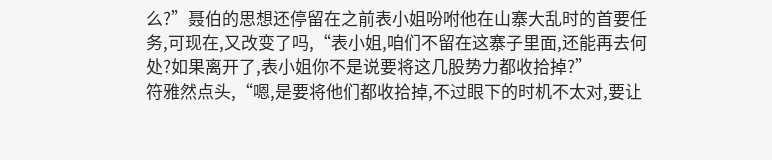么?”聂伯的思想还停留在之前表小姐吩咐他在山寨大乱时的首要任务,可现在,又改变了吗,“表小姐,咱们不留在这寨子里面,还能再去何处?如果离开了,表小姐你不是说要将这几股势力都收拾掉?”
符雅然点头,“嗯,是要将他们都收拾掉,不过眼下的时机不太对,要让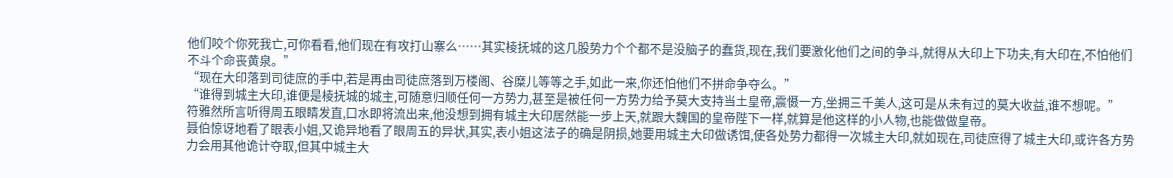他们咬个你死我亡,可你看看,他们现在有攻打山寨么……其实棱抚城的这几股势力个个都不是没脑子的蠢货,现在,我们要激化他们之间的争斗,就得从大印上下功夫,有大印在,不怕他们不斗个命丧黄泉。”
“现在大印落到司徒庶的手中,若是再由司徒庶落到万楼阁、谷糜儿等等之手,如此一来,你还怕他们不拼命争夺么。”
“谁得到城主大印,谁便是棱抚城的城主,可随意归顺任何一方势力,甚至是被任何一方势力给予莫大支持当土皇帝,震慑一方,坐拥三千美人,这可是从未有过的莫大收益,谁不想呢。”
符雅然所言听得周五眼睛发直,口水即将流出来,他没想到拥有城主大印居然能一步上天,就跟大魏国的皇帝陛下一样,就算是他这样的小人物,也能做做皇帝。
聂伯惊讶地看了眼表小姐,又诡异地看了眼周五的异状,其实,表小姐这法子的确是阴损,她要用城主大印做诱饵,使各处势力都得一次城主大印,就如现在,司徒庶得了城主大印,或许各方势力会用其他诡计夺取,但其中城主大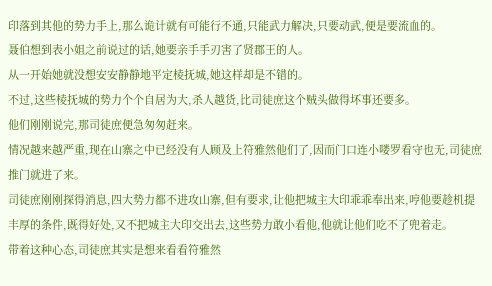印落到其他的势力手上,那么诡计就有可能行不通,只能武力解决,只要动武,便是要流血的。
聂伯想到表小姐之前说过的话,她要亲手手刃害了贤郡王的人。
从一开始她就没想安安静静地平定棱抚城,她这样却是不错的。
不过,这些棱抚城的势力个个自居为大,杀人越货,比司徒庶这个贼头做得坏事还要多。
他们刚刚说完,那司徒庶便急匆匆赶来。
情况越来越严重,现在山寨之中已经没有人顾及上符雅然他们了,因而门口连小喽罗看守也无,司徒庶推门就进了来。
司徒庶刚刚探得消息,四大势力都不进攻山寨,但有要求,让他把城主大印乖乖奉出来,哼他要趁机提丰厚的条件,既得好处,又不把城主大印交出去,这些势力敢小看他,他就让他们吃不了兜着走。
带着这种心态,司徒庶其实是想来看看符雅然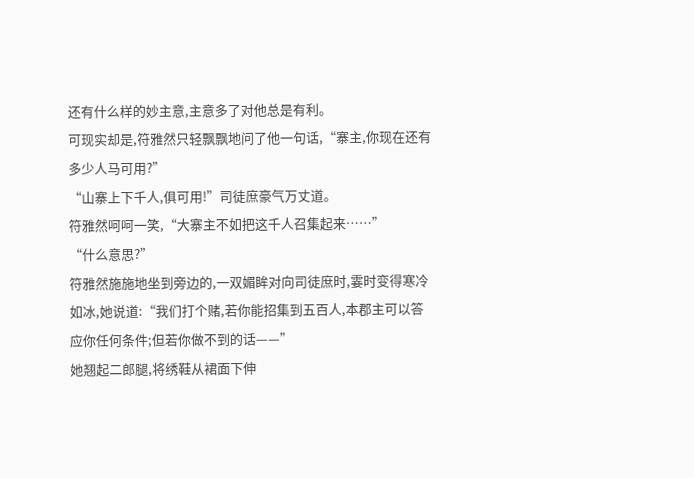还有什么样的妙主意,主意多了对他总是有利。
可现实却是,符雅然只轻飘飘地问了他一句话,“寨主,你现在还有多少人马可用?”
“山寨上下千人,俱可用!”司徒庶豪气万丈道。
符雅然呵呵一笑,“大寨主不如把这千人召集起来……”
“什么意思?”
符雅然施施地坐到旁边的,一双媚眸对向司徒庶时,霎时变得寒冷如冰,她说道:“我们打个赌,若你能招集到五百人,本郡主可以答应你任何条件;但若你做不到的话——”
她翘起二郎腿,将绣鞋从裙面下伸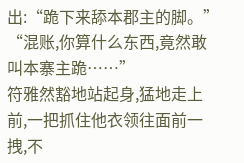出:“跪下来舔本郡主的脚。”
“混账,你算什么东西,竟然敢叫本寨主跪……”
符雅然豁地站起身,猛地走上前,一把抓住他衣领往面前一拽,不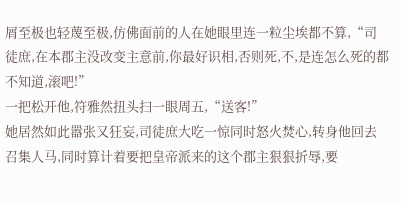屑至极也轻蔑至极,仿佛面前的人在她眼里连一粒尘埃都不算,“司徒庶,在本郡主没改变主意前,你最好识相,否则死,不,是连怎么死的都不知道,滚吧!”
一把松开他,符雅然扭头扫一眼周五,“送客!”
她居然如此嚣张又狂妄,司徒庶大吃一惊同时怒火焚心,转身他回去召集人马,同时算计着要把皇帝派来的这个郡主狠狠折辱,要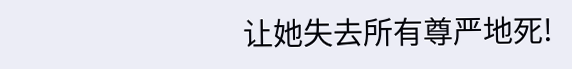让她失去所有尊严地死!